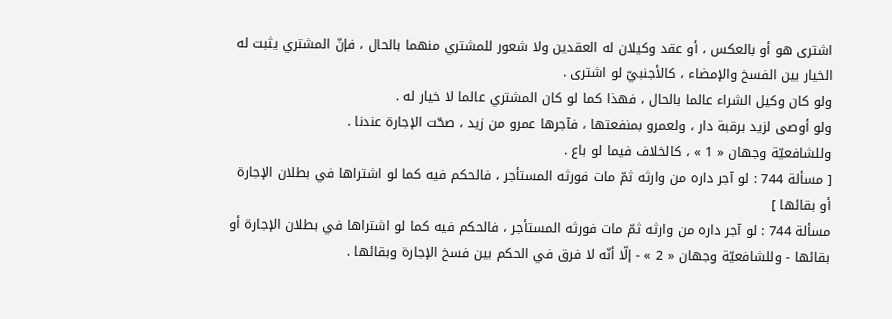اشترى هو أو بالعكس ، أو عقد وكيلان له العقدين ولا شعور للمشتري منهما بالحال ، فإنّ المشتري يثبت له الخيار بين الفسخ والإمضاء ، كالأجنبيّ لو اشترى .
ولو كان وكيل الشراء عالما بالحال ، فهذا كما لو كان المشتري عالما لا خيار له .
ولو أوصى لزيد برقبة دار ، ولعمرو بمنفعتها ، فآجرها عمرو من زيد ، صحّت الإجارة عندنا .
وللشافعيّة وجهان « 1 » ، كالخلاف فيما لو باع .
[ مسألة 744 : لو آجر داره من وارثه ثمّ مات فورثه المستأجر ، فالحكم فيه كما لو اشتراها في بطلان الإجارة أو بقائها ]
مسألة 744 : لو آجر داره من وارثه ثمّ مات فورثه المستأجر ، فالحكم فيه كما لو اشتراها في بطلان الإجارة أو بقائها - وللشافعيّة وجهان « 2 » - إلّا أنّه لا فرق في الحكم بين فسخ الإجارة وبقائها .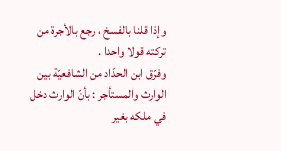وإذا قلنا بالفسخ ، رجع بالأجرة من تركته قولا واحدا .
وفرّق ابن الحدّاد من الشافعيّة بين الوارث والمستأجر : بأنّ الوارث دخل في ملكه بغير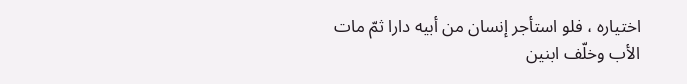اختياره ، فلو استأجر إنسان من أبيه دارا ثمّ مات الأب وخلّف ابنين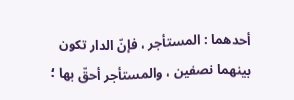أحدهما : المستأجر ، فإنّ الدار تكون بينهما نصفين ، والمستأجر أحقّ بها ؛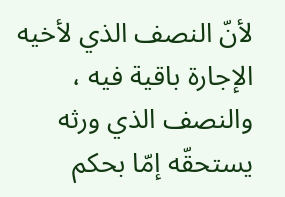لأنّ النصف الذي لأخيه الإجارة باقية فيه ، والنصف الذي ورثه يستحقّه إمّا بحكم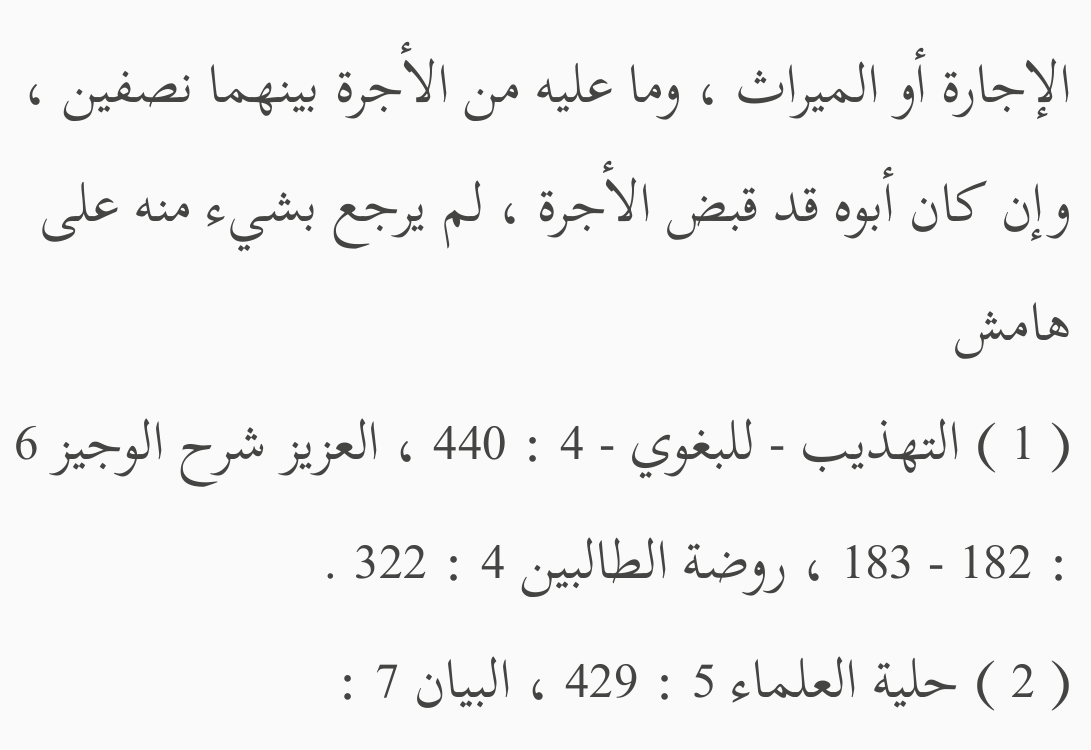الإجارة أو الميراث ، وما عليه من الأجرة بينهما نصفين ، وإن كان أبوه قد قبض الأجرة ، لم يرجع بشيء منه على
هامش
( 1 ) التهذيب - للبغوي - 4 : 440 ، العزيز شرح الوجيز 6 : 182 - 183 ، روضة الطالبين 4 : 322 .
( 2 ) حلية العلماء 5 : 429 ، البيان 7 :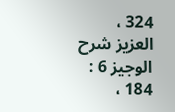324 ، العزيز شرح الوجيز 6 : 184 ،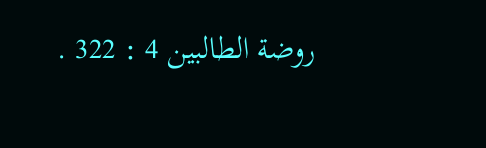روضة الطالبين 4 : 322 .